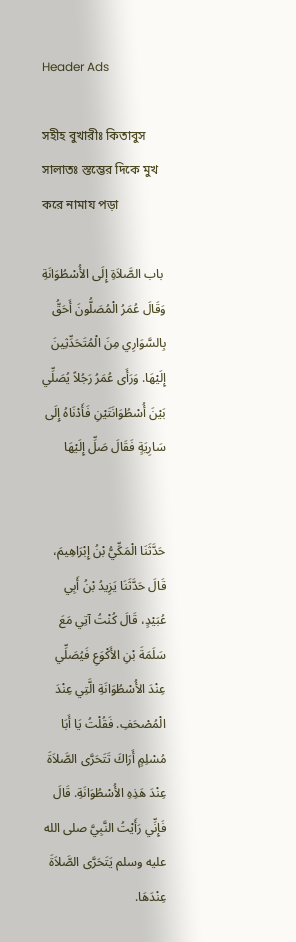Header Ads

সহীহ বুখারীঃ কিতাবুস সালাতঃ স্তম্ভের দিকে মুখ করে নামায পড়া

 باب الصَّلاَةِ إِلَى الأُسْطُوَانَةِ وَقَالَ عُمَرُ الْمُصَلُّونَ أَحَقُّ بِالسَّوَارِي مِنَ الْمُتَحَدِّثِينَ إِلَيْهَا. وَرَأَى عُمَرُ رَجُلاً يُصَلِّي بَيْنَ أُسْطُوَانَتَيْنِ فَأَدْنَاهُ إِلَى سَارِيَةٍ فَقَالَ صَلِّ إِلَيْهَا


حَدَّثَنَا الْمَكِّيُّ بْنُ إِبْرَاهِيمَ، قَالَ حَدَّثَنَا يَزِيدُ بْنُ أَبِي عُبَيْدٍ، قَالَ كُنْتُ آتِي مَعَ سَلَمَةَ بْنِ الأَكْوَعِ فَيُصَلِّي عِنْدَ الأُسْطُوَانَةِ الَّتِي عِنْدَ الْمُصْحَفِ. فَقُلْتُ يَا أَبَا مُسْلِمٍ أَرَاكَ تَتَحَرَّى الصَّلاَةَ عِنْدَ هَذِهِ الأُسْطُوَانَةِ. قَالَ فَإِنِّي رَأَيْتُ النَّبِيَّ صلى الله عليه وسلم يَتَحَرَّى الصَّلاَةَ عِنْدَهَا.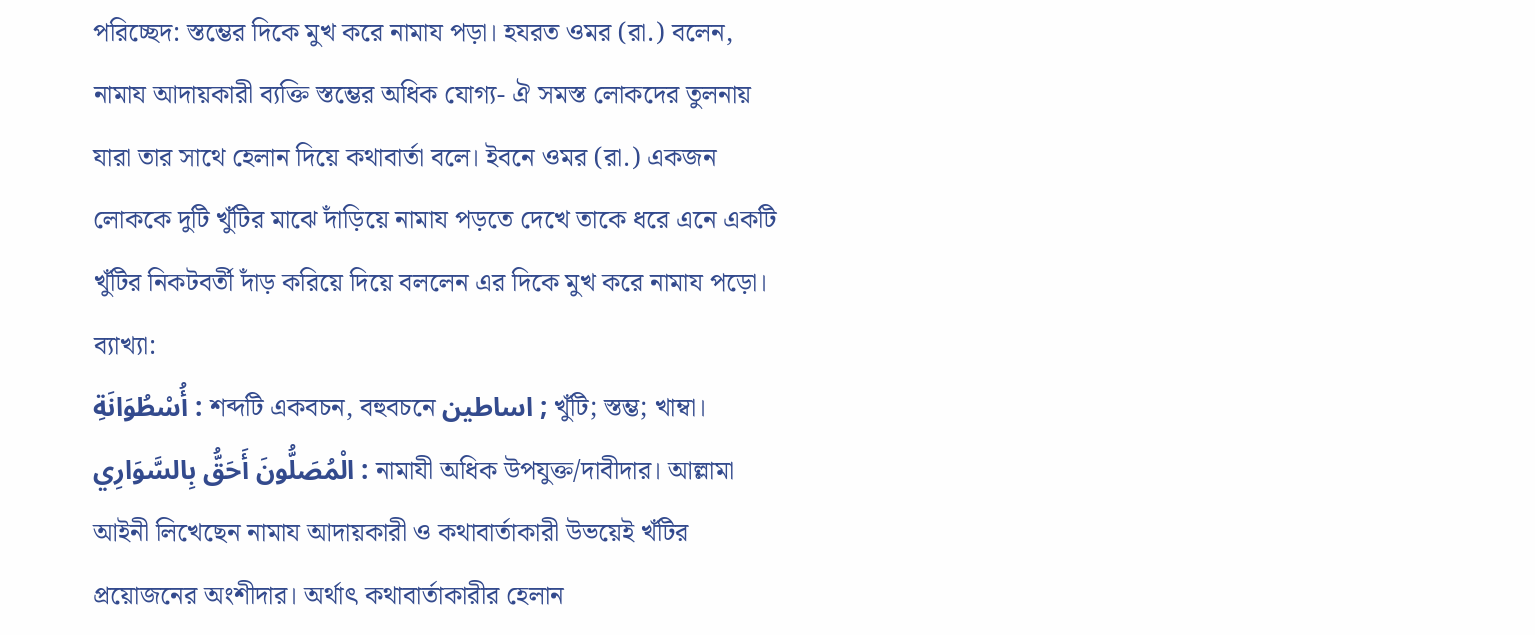পরিচ্ছেদ: স্তম্ভের দিকে মুখ করে নামায পড়া। হযরত ওমর (রা.) বলেন, নামায আদায়কারী ব্যক্তি স্তম্ভের অধিক যোগ্য- ঐ সমস্ত লোকদের তুলনায় যারা তার সাথে হেলান দিয়ে কথাবার্তা বলে। ইবনে ওমর (রা.) একজন লোককে দুটি খুঁটির মাঝে দাঁড়িয়ে নামায পড়তে দেখে তাকে ধরে এনে একটি খুঁটির নিকটবর্তী দাঁড় করিয়ে দিয়ে বললেন এর দিকে মুখ করে নামায পড়ো।
ব্যাখ্যা:
أُسْطُوَانَةِ : শব্দটি একবচন, বহুবচনে اساطين ; খুঁটি; স্তম্ভ; খাম্বা।
الْمُصَلُّونَ أَحَقُّ بِالسَّوَارِي : নামাযী অধিক উপযুক্ত/দাবীদার। আল্লামা আইনী লিখেছেন নামায আদায়কারী ও কথাবার্তাকারী উভয়েই খঁটির প্রয়োজনের অংশীদার। অর্থাৎ কথাবার্তাকারীর হেলান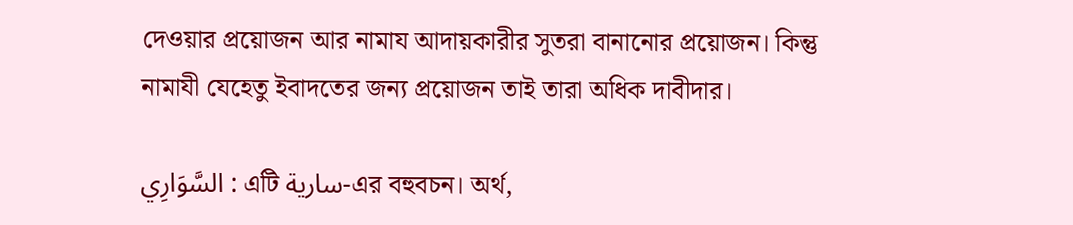দেওয়ার প্রয়োজন আর নামায আদায়কারীর সুতরা বানানোর প্রয়োজন। কিন্তু নামাযী যেহেতু ইবাদতের জন্য প্রয়োজন তাই তারা অধিক দাবীদার।

السَّوَارِي : এটি سارية-এর বহুবচন। অর্থ,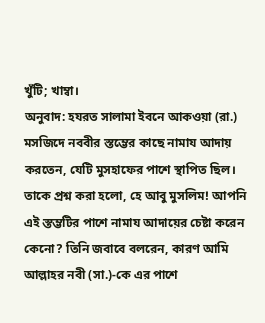খুঁটি; খাম্বা।
অনুবাদ: হযরত সালামা ইবনে আকওয়া (রা.) মসজিদে নববীর স্তম্ভের কাছে নামায আদায় করতেন, যেটি মুসহাফের পাশে স্থাপিত ছিল। তাকে প্রশ্ন করা হলো, হে আবু মুসলিম! আপনি এই স্তম্ভটির পাশে নামায আদায়ের চেষ্টা করেন কেনো? তিনি জবাবে বলরেন, কারণ আমি আল্লাহর নবী (সা.)-কে এর পাশে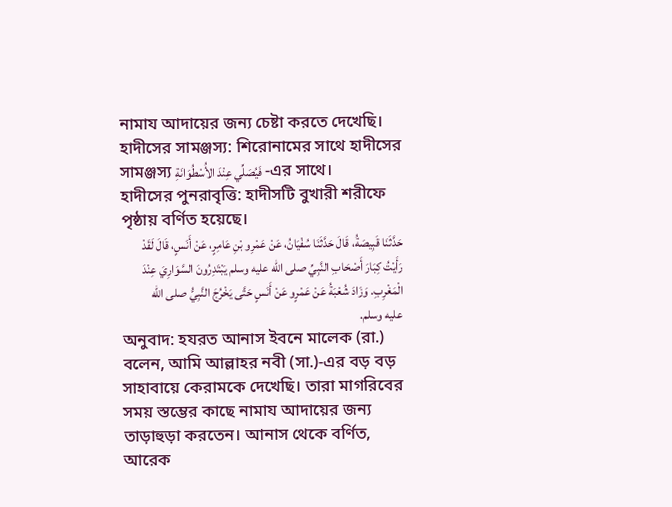নামায আদায়ের জন্য চেষ্টা করতে দেখেছি।
হাদীসের সামঞ্জস্য: শিরোনামের সাথে হাদীসের সামঞ্জস্য فَيُصَلِّي عِنْدَ الأُسْطُوَانَةِ -এর সাথে।
হাদীসের পুনরাবৃত্তি: হাদীসটি বুখারী শরীফে পৃষ্ঠায় বর্ণিত হয়েছে।
حَدَّثَنَا قَبِيصَةُ، قَالَ حَدَّثَنَا سُفْيَانُ، عَنْ عَمْرِو بْنِ عَامِرٍ، عَنْ أَنَسٍ، قَالَ لَقَدْ رَأَيْتُ كِبَارَ أَصْحَابِ النَّبِيِّ صلى الله عليه وسلم يَبْتَدِرُونَ السَّوَارِيَ عِنْدَ الْمَغْرِبِ. وَزَادَ شُعْبَةُ عَنْ عَمْرٍو عَنْ أَنَسٍ حَتَّى يَخْرُجَ النَّبِيُّ صلى الله عليه وسلم.
অনুবাদ: হযরত আনাস ইবনে মালেক (রা.) বলেন, আমি আল্লাহর নবী (সা.)-এর বড় বড় সাহাবায়ে কেরামকে দেখেছি। তারা মাগরিবের সময় স্তম্ভের কাছে নামায আদায়ের জন্য তাড়াহুড়া করতেন। আনাস থেকে বর্ণিত, আরেক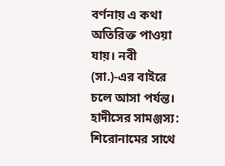বর্ণনায় এ কথা অতিরিক্ত পাওয়া যায়। নবী (সা.)-এর বাইরে চলে আসা পর্যন্ত।
হাদীসের সামঞ্জস্য: শিরোনামের সাথে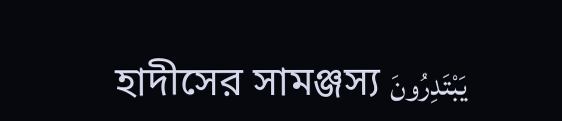হাদীসের সামঞ্জস্য يَبْتَدِرُونَ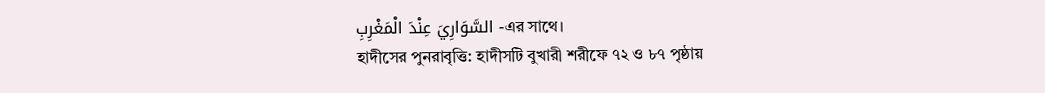السَّوَارِيَ عِنْدَ الْمَغْرِبِ -এর সাথে।
হাদীসের পুনরাবৃত্তি: হাদীসটি বুখারী শরীফে ৭২ ও ৮৭ পৃষ্ঠায়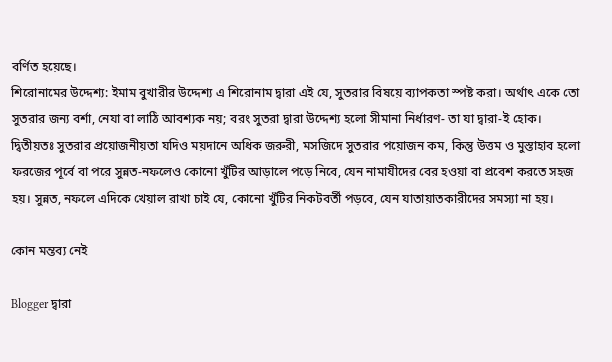বর্ণিত হয়েছে।
শিরোনামের উদ্দেশ্য: ইমাম বুখারীর উদ্দেশ্য এ শিরোনাম দ্বারা এই যে, সুতরার বিষয়ে ব্যাপকতা স্পষ্ট করা। অর্থাৎ একে তো সুতরার জন্য বর্শা, নেযা বা লাঠি আবশ্যক নয়; বরং সুতরা দ্বারা উদ্দেশ্য হলো সীমানা নির্ধারণ- তা যা দ্বারা-ই হোক।
দ্বিতীয়তঃ সুতরার প্রয়োজনীয়তা যদিও ময়দানে অধিক জরুরী, মসজিদে সুতরার পয়োজন কম, কিন্তু উত্তম ও মুস্তাহাব হলো ফরজের পূর্বে বা পরে সুন্নত-নফলেও কোনো খুঁটির আড়ালে পড়ে নিবে, যেন নামাযীদের বের হওয়া বা প্রবেশ করতে সহজ হয়। সুন্নত, নফলে এদিকে খেয়াল রাখা চাই যে, কোনো খুঁটির নিকটবর্তী পড়বে, যেন যাতায়াতকারীদের সমস্যা না হয়।

কোন মন্তব্য নেই

Blogger দ্বারা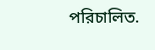পরিচালিত.